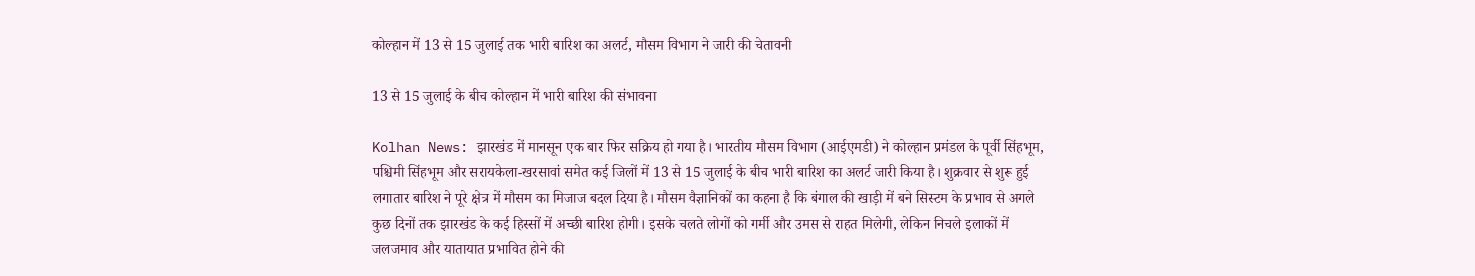कोल्हान में 13 से 15 जुलाई तक भारी बारिश का अलर्ट, मौसम विभाग ने जारी की चेतावनी

13 से 15 जुलाई के बीच कोल्हान में भारी बारिश की संभावना

Kolhan News: झारखंड में मानसून एक बार फिर सक्रिय हो गया है। भारतीय मौसम विभाग (आईएमडी) ने कोल्हान प्रमंडल के पूर्वी सिंहभूम, पश्चिमी सिंहभूम और सरायकेला-खरसावां समेत कई जिलों में 13 से 15 जुलाई के बीच भारी बारिश का अलर्ट जारी किया है। शुक्रवार से शुरू हुई लगातार बारिश ने पूरे क्षेत्र में मौसम का मिजाज बदल दिया है। मौसम वैज्ञानिकों का कहना है कि बंगाल की खाड़ी में बने सिस्टम के प्रभाव से अगले कुछ दिनों तक झारखंड के कई हिस्सों में अच्छी बारिश होगी। इसके चलते लोगों को गर्मी और उमस से राहत मिलेगी, लेकिन निचले इलाकों में जलजमाव और यातायात प्रभावित होने की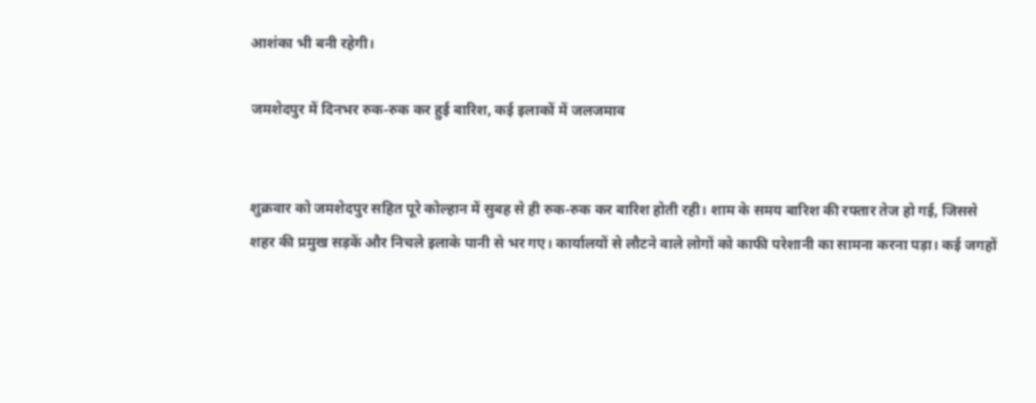आशंका भी बनी रहेगी।

जमशेदपुर में दिनभर रुक-रुक कर हुई बारिश, कई इलाकों में जलजमाव


शुक्रवार को जमशेदपुर सहित पूरे कोल्हान में सुबह से ही रुक-रुक कर बारिश होती रही। शाम के समय बारिश की रफ्तार तेज हो गई, जिससे शहर की प्रमुख सड़कें और निचले इलाके पानी से भर गए। कार्यालयों से लौटने वाले लोगों को काफी परेशानी का सामना करना पड़ा। कई जगहों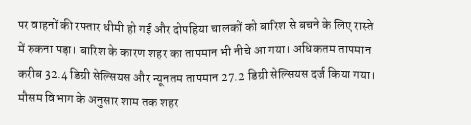पर वाहनों की रफ्तार धीमी हो गई और दोपहिया चालकों को बारिश से बचने के लिए रास्ते में रुकना पड़ा। बारिश के कारण शहर का तापमान भी नीचे आ गया। अधिकतम तापमान करीब 32.4 डिग्री सेल्सियस और न्यूनतम तापमान 27.2 डिग्री सेल्सियस दर्ज किया गया। मौसम विभाग के अनुसार शाम तक शहर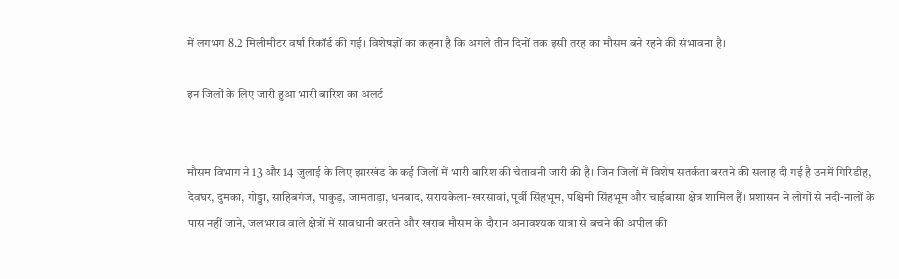में लगभग 8.2 मिलीमीटर वर्षा रिकॉर्ड की गई। विशेषज्ञों का कहना है कि अगले तीन दिनों तक इसी तरह का मौसम बने रहने की संभावना है।

इन जिलों के लिए जारी हुआ भारी बारिश का अलर्ट


मौसम विभाग ने 13 और 14 जुलाई के लिए झारखंड के कई जिलों में भारी बारिश की चेतावनी जारी की है। जिन जिलों में विशेष सतर्कता बरतने की सलाह दी गई है उनमें गिरिडीह, देवघर, दुमका, गोड्डा, साहिबगंज, पाकुड़, जामताड़ा, धनबाद, सरायकेला-खरसावां, पूर्वी सिंहभूम, पश्चिमी सिंहभूम और चाईबासा क्षेत्र शामिल हैं। प्रशासन ने लोगों से नदी-नालों के पास नहीं जाने, जलभराव वाले क्षेत्रों में सावधानी बरतने और खराब मौसम के दौरान अनावश्यक यात्रा से बचने की अपील की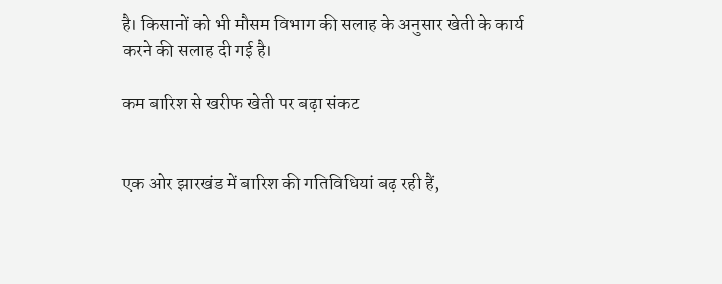है। किसानों को भी मौसम विभाग की सलाह के अनुसार खेती के कार्य करने की सलाह दी गई है।

कम बारिश से खरीफ खेती पर बढ़ा संकट


एक ओर झारखंड में बारिश की गतिविधियां बढ़ रही हैं,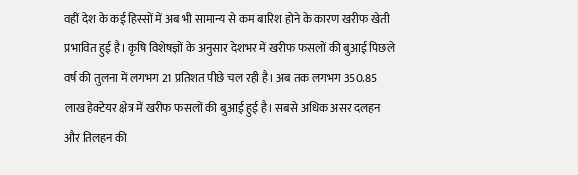वहीं देश के कई हिस्सों में अब भी सामान्य से कम बारिश होने के कारण खरीफ खेती प्रभावित हुई है। कृषि विशेषज्ञों के अनुसार देशभर में खरीफ फसलों की बुआई पिछले वर्ष की तुलना में लगभग 21 प्रतिशत पीछे चल रही है। अब तक लगभग 350.85 लाख हेक्टेयर क्षेत्र में खरीफ फसलों की बुआई हुई है। सबसे अधिक असर दलहन और तिलहन की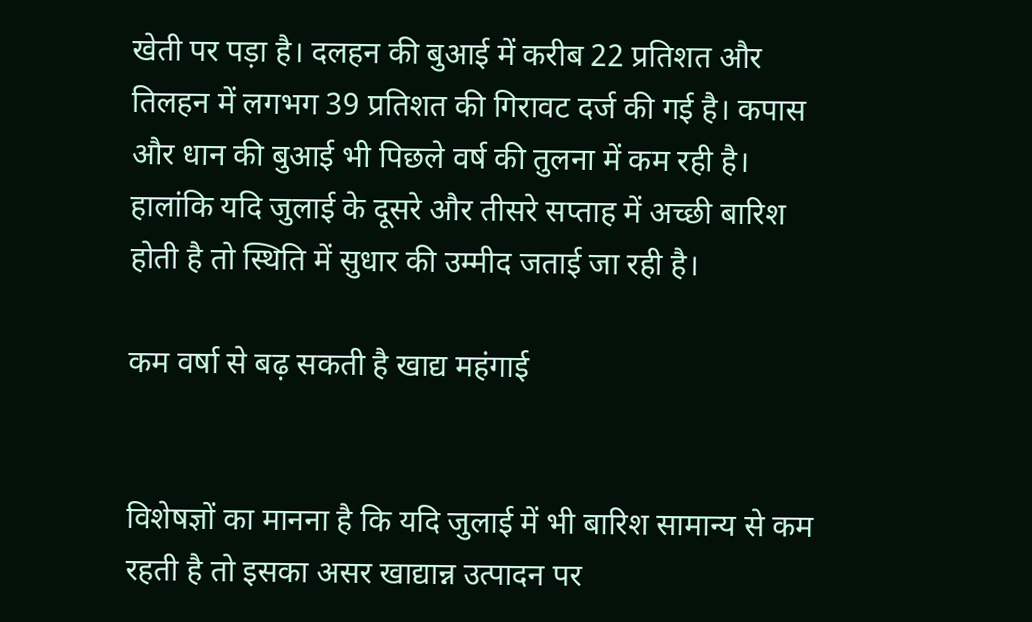खेती पर पड़ा है। दलहन की बुआई में करीब 22 प्रतिशत और तिलहन में लगभग 39 प्रतिशत की गिरावट दर्ज की गई है। कपास और धान की बुआई भी पिछले वर्ष की तुलना में कम रही है। हालांकि यदि जुलाई के दूसरे और तीसरे सप्ताह में अच्छी बारिश होती है तो स्थिति में सुधार की उम्मीद जताई जा रही है।

कम वर्षा से बढ़ सकती है खाद्य महंगाई


विशेषज्ञों का मानना है कि यदि जुलाई में भी बारिश सामान्य से कम रहती है तो इसका असर खाद्यान्न उत्पादन पर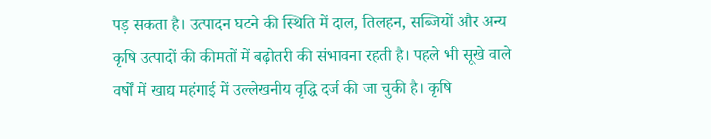पड़ सकता है। उत्पादन घटने की स्थिति में दाल, तिलहन, सब्जियों और अन्य कृषि उत्पादों की कीमतों में बढ़ोतरी की संभावना रहती है। पहले भी सूखे वाले वर्षों में खाद्य महंगाई में उल्लेखनीय वृद्धि दर्ज की जा चुकी है। कृषि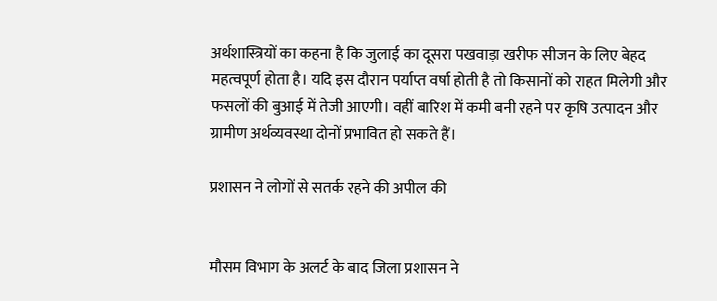अर्थशास्त्रियों का कहना है कि जुलाई का दूसरा पखवाड़ा खरीफ सीजन के लिए बेहद महत्वपूर्ण होता है। यदि इस दौरान पर्याप्त वर्षा होती है तो किसानों को राहत मिलेगी और फसलों की बुआई में तेजी आएगी। वहीं बारिश में कमी बनी रहने पर कृषि उत्पादन और ग्रामीण अर्थव्यवस्था दोनों प्रभावित हो सकते हैं।

प्रशासन ने लोगों से सतर्क रहने की अपील की


मौसम विभाग के अलर्ट के बाद जिला प्रशासन ने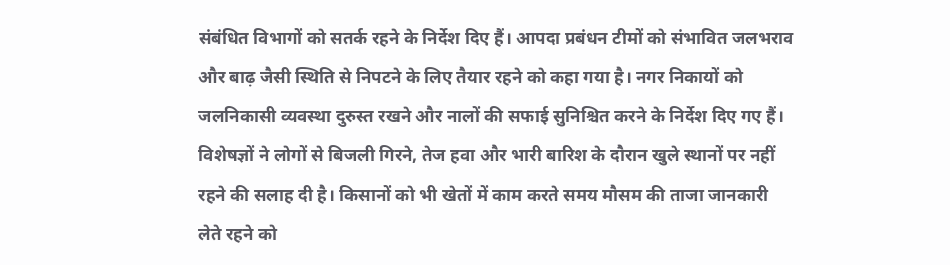संबंधित विभागों को सतर्क रहने के निर्देश दिए हैं। आपदा प्रबंधन टीमों को संभावित जलभराव और बाढ़ जैसी स्थिति से निपटने के लिए तैयार रहने को कहा गया है। नगर निकायों को जलनिकासी व्यवस्था दुरुस्त रखने और नालों की सफाई सुनिश्चित करने के निर्देश दिए गए हैं। विशेषज्ञों ने लोगों से बिजली गिरने, तेज हवा और भारी बारिश के दौरान खुले स्थानों पर नहीं रहने की सलाह दी है। किसानों को भी खेतों में काम करते समय मौसम की ताजा जानकारी लेते रहने को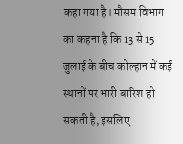कहा गया है। मौसम विभाग का कहना है कि 13 से 15 जुलाई के बीच कोल्हान में कई स्थानों पर भारी बारिश हो सकती है, इसलिए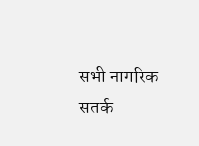सभी नागरिक सतर्क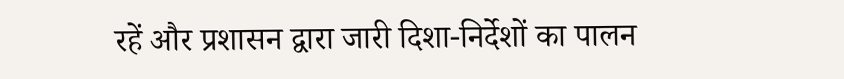रहें और प्रशासन द्वारा जारी दिशा-निर्देशों का पालन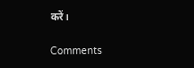करें।

Comments